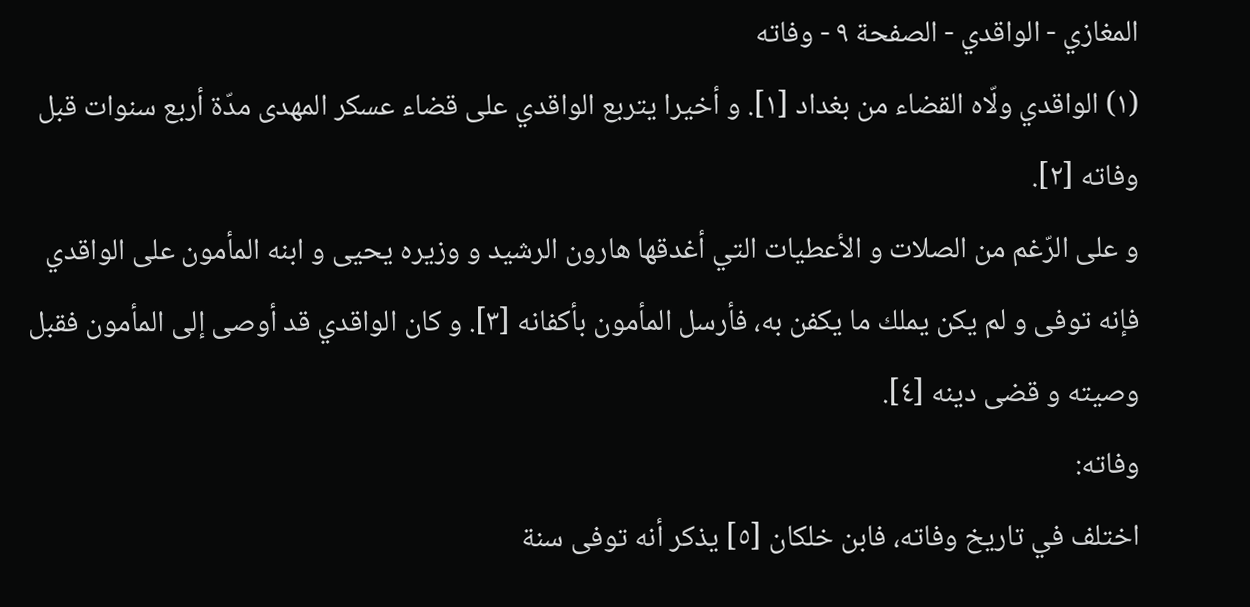المغازي - الواقدي - الصفحة ٩ - وفاته
(١) الواقدي ولّاه القضاء من بغداد [١]. و أخيرا يتربع الواقدي على قضاء عسكر المهدى مدّة أربع سنوات قبل وفاته [٢].
و على الرّغم من الصلات و الأعطيات التي أغدقها هارون الرشيد و وزيره يحيى و ابنه المأمون على الواقدي فإنه توفى و لم يكن يملك ما يكفن به، فأرسل المأمون بأكفانه [٣]. و كان الواقدي قد أوصى إلى المأمون فقبل وصيته و قضى دينه [٤].
وفاته:
اختلف في تاريخ وفاته، فابن خلكان [٥] يذكر أنه توفى سنة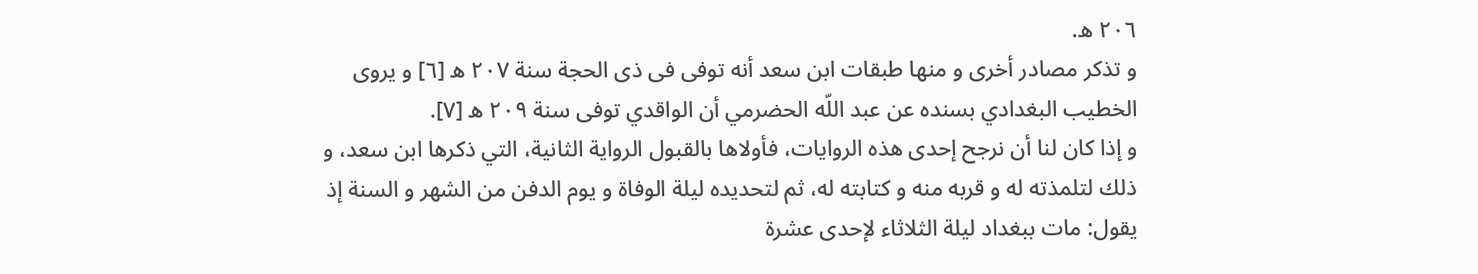٢٠٦ ه.
و تذكر مصادر أخرى و منها طبقات ابن سعد أنه توفى فى ذى الحجة سنة ٢٠٧ ه [٦] و يروى الخطيب البغدادي بسنده عن عبد اللّه الحضرمي أن الواقدي توفى سنة ٢٠٩ ه [٧].
و إذا كان لنا أن نرجح إحدى هذه الروايات، فأولاها بالقبول الرواية الثانية، التي ذكرها ابن سعد، و ذلك لتلمذته له و قربه منه و كتابته له، ثم لتحديده ليلة الوفاة و يوم الدفن من الشهر و السنة إذ يقول: مات ببغداد ليلة الثلاثاء لإحدى عشرة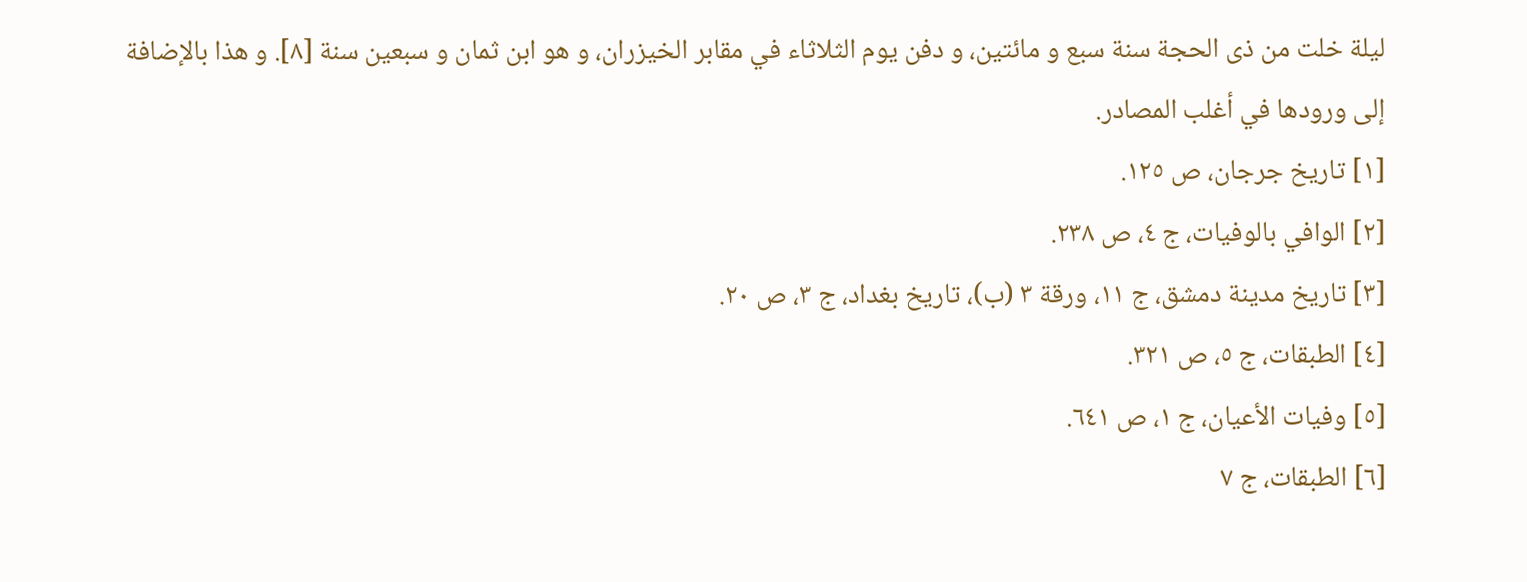ليلة خلت من ذى الحجة سنة سبع و مائتين، و دفن يوم الثلاثاء في مقابر الخيزران، و هو ابن ثمان و سبعين سنة [٨]. و هذا بالإضافة إلى ورودها في أغلب المصادر.
[١] تاريخ جرجان، ص ١٢٥.
[٢] الوافي بالوفيات، ج ٤، ص ٢٣٨.
[٣] تاريخ مدينة دمشق، ج ١١، ورقة ٣ (ب)، تاريخ بغداد، ج ٣، ص ٢٠.
[٤] الطبقات، ج ٥، ص ٣٢١.
[٥] وفيات الأعيان، ج ١، ص ٦٤١.
[٦] الطبقات، ج ٧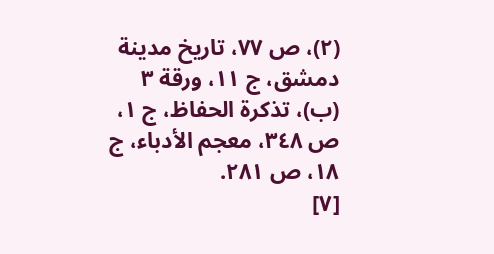(٢)، ص ٧٧، تاريخ مدينة دمشق، ج ١١، ورقة ٣ (ب)، تذكرة الحفاظ، ج ١، ص ٣٤٨، معجم الأدباء، ج ١٨، ص ٢٨١.
[٧]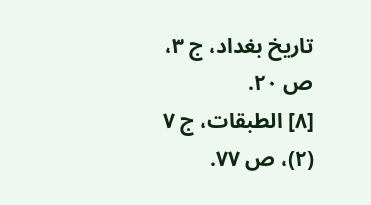تاريخ بغداد، ج ٣، ص ٢٠.
[٨] الطبقات، ج ٧ (٢)، ص ٧٧.